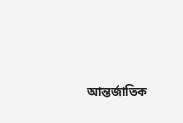আন্তর্জাতিক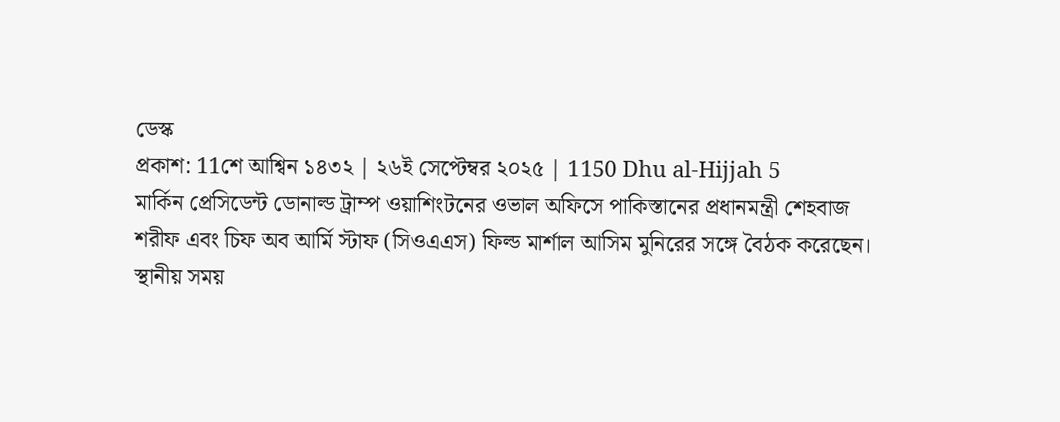ডেস্ক
প্রকাশ: 11শে আশ্বিন ১৪৩২ | ২৬ই সেপ্টেম্বর ২০২৫ | 1150 Dhu al-Hijjah 5
মার্কিন প্রেসিডেন্ট ডোনাল্ড ট্রাম্প ওয়াশিংটনের ওভাল অফিসে পাকিস্তানের প্রধানমন্ত্রী শেহবাজ শরীফ এবং চিফ অব আর্মি স্টাফ (সিওএএস) ফিল্ড মার্শাল আসিম মুনিরের সঙ্গে বৈঠক করেছেন।
স্থানীয় সময়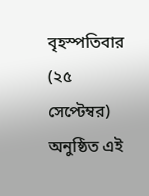বৃহস্পতিবার (২৫ সেপ্টেম্বর) অনুষ্ঠিত এই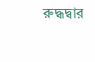রুদ্ধদ্বার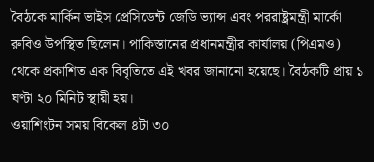বৈঠকে মার্কিন ভাইস প্রেসিডেন্ট জেডি ভ্যান্স এবং পররাষ্ট্রমন্ত্রী মার্কো রুবিও উপস্থিত ছিলেন। পাকিস্তানের প্রধানমন্ত্রীর কার্যালয় (পিএমও) থেকে প্রকাশিত এক বিবৃতিতে এই খবর জানানো হয়েছে। বৈঠকটি প্রায় ১ ঘণ্টা ২০ মিনিট স্থায়ী হয়।
ওয়াশিংটন সময় বিকেল ৪টা ৩০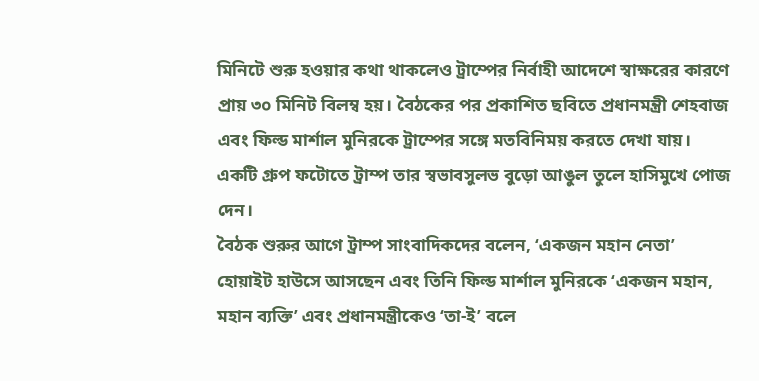মিনিটে শুরু হওয়ার কথা থাকলেও ট্রাম্পের নির্বাহী আদেশে স্বাক্ষরের কারণে প্রায় ৩০ মিনিট বিলম্ব হয়। বৈঠকের পর প্রকাশিত ছবিতে প্রধানমন্ত্রী শেহবাজ এবং ফিল্ড মার্শাল মুনিরকে ট্রাম্পের সঙ্গে মতবিনিময় করতে দেখা যায়। একটি গ্রুপ ফটোতে ট্রাম্প তার স্বভাবসুলভ বুড়ো আঙুল তুলে হাসিমুখে পোজ দেন।
বৈঠক শুরুর আগে ট্রাম্প সাংবাদিকদের বলেন, ‘একজন মহান নেতা’ হোয়াইট হাউসে আসছেন এবং তিনি ফিল্ড মার্শাল মুনিরকে ‘একজন মহান, মহান ব্যক্তি’ এবং প্রধানমন্ত্রীকেও ‘তা-ই’ বলে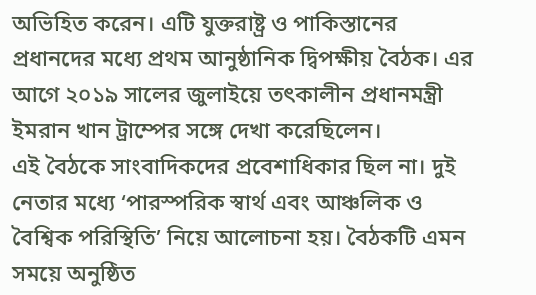অভিহিত করেন। এটি যুক্তরাষ্ট্র ও পাকিস্তানের প্রধানদের মধ্যে প্রথম আনুষ্ঠানিক দ্বিপক্ষীয় বৈঠক। এর আগে ২০১৯ সালের জুলাইয়ে তৎকালীন প্রধানমন্ত্রী ইমরান খান ট্রাম্পের সঙ্গে দেখা করেছিলেন।
এই বৈঠকে সাংবাদিকদের প্রবেশাধিকার ছিল না। দুই নেতার মধ্যে ‘পারস্পরিক স্বার্থ এবং আঞ্চলিক ও বৈশ্বিক পরিস্থিতি’ নিয়ে আলোচনা হয়। বৈঠকটি এমন সময়ে অনুষ্ঠিত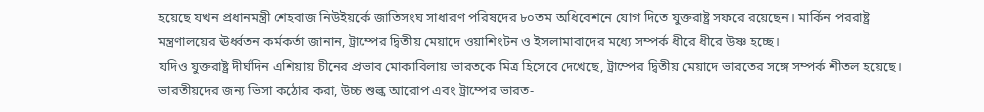হয়েছে যখন প্রধানমন্ত্রী শেহবাজ নিউইয়র্কে জাতিসংঘ সাধারণ পরিষদের ৮০তম অধিবেশনে যোগ দিতে যুক্তরাষ্ট্র সফরে রয়েছেন। মার্কিন পররাষ্ট্র মন্ত্রণালয়ের ঊর্ধ্বতন কর্মকর্তা জানান, ট্রাম্পের দ্বিতীয় মেয়াদে ওয়াশিংটন ও ইসলামাবাদের মধ্যে সম্পর্ক ধীরে ধীরে উষ্ণ হচ্ছে।
যদিও যুক্তরাষ্ট্র দীর্ঘদিন এশিয়ায় চীনের প্রভাব মোকাবিলায় ভারতকে মিত্র হিসেবে দেখেছে, ট্রাম্পের দ্বিতীয় মেয়াদে ভারতের সঙ্গে সম্পর্ক শীতল হয়েছে। ভারতীয়দের জন্য ভিসা কঠোর করা, উচ্চ শুল্ক আরোপ এবং ট্রাম্পের ভারত-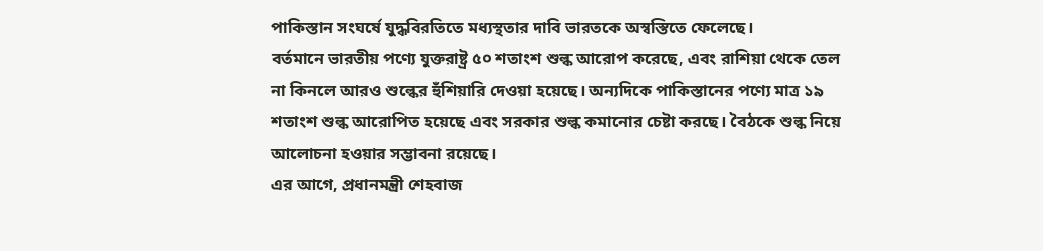পাকিস্তান সংঘর্ষে যুদ্ধবিরতিতে মধ্যস্থতার দাবি ভারতকে অস্বস্তিতে ফেলেছে।
বর্তমানে ভারতীয় পণ্যে যুক্তরাষ্ট্র ৫০ শতাংশ শুল্ক আরোপ করেছে, এবং রাশিয়া থেকে তেল না কিনলে আরও শুল্কের হুঁশিয়ারি দেওয়া হয়েছে। অন্যদিকে পাকিস্তানের পণ্যে মাত্র ১৯ শতাংশ শুল্ক আরোপিত হয়েছে এবং সরকার শুল্ক কমানোর চেষ্টা করছে। বৈঠকে শুল্ক নিয়ে আলোচনা হওয়ার সম্ভাবনা রয়েছে।
এর আগে, প্রধানমন্ত্রী শেহবাজ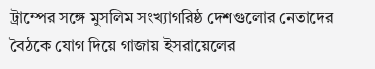ট্রাম্পের সঙ্গে মুসলিম সংখ্যাগরিষ্ঠ দেশগুলোর নেতাদের বৈঠকে যোগ দিয়ে গাজায় ইসরায়েলের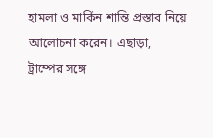হামলা ও মার্কিন শান্তি প্রস্তাব নিয়ে আলোচনা করেন। এছাড়া, ট্রাম্পের সঙ্গে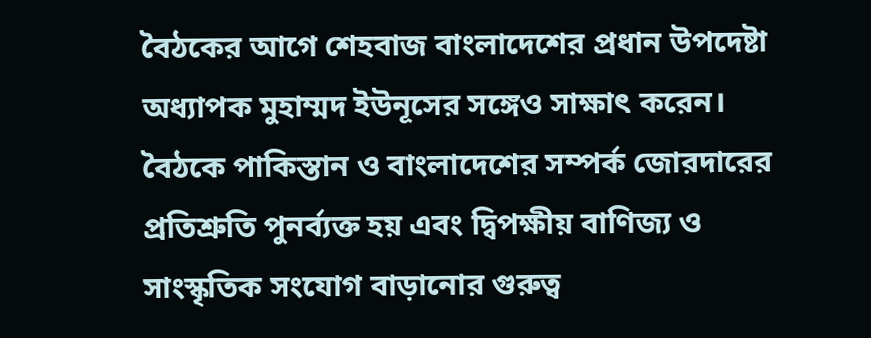বৈঠকের আগে শেহবাজ বাংলাদেশের প্রধান উপদেষ্টা অধ্যাপক মুহাম্মদ ইউনূসের সঙ্গেও সাক্ষাৎ করেন। বৈঠকে পাকিস্তান ও বাংলাদেশের সম্পর্ক জোরদারের প্রতিশ্রুতি পুনর্ব্যক্ত হয় এবং দ্বিপক্ষীয় বাণিজ্য ও সাংস্কৃতিক সংযোগ বাড়ানোর গুরুত্ব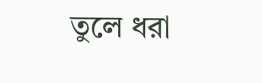তুলে ধরা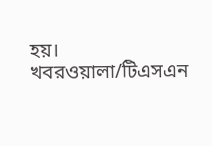হয়।
খবরওয়ালা/টিএসএন